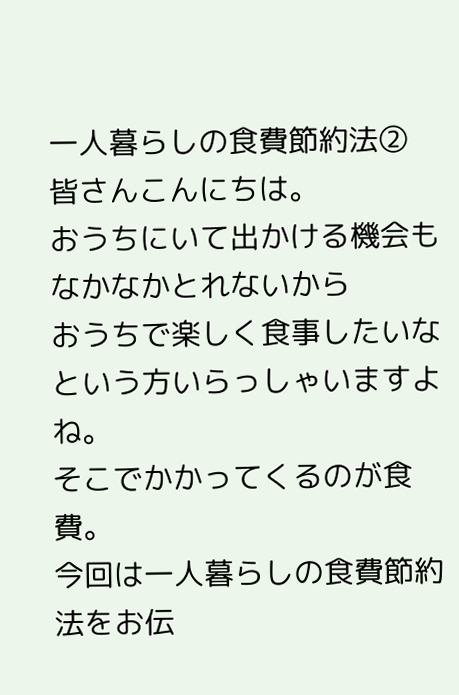一人暮らしの食費節約法②
皆さんこんにちは。
おうちにいて出かける機会もなかなかとれないから
おうちで楽しく食事したいなという方いらっしゃいますよね。
そこでかかってくるのが食費。
今回は一人暮らしの食費節約法をお伝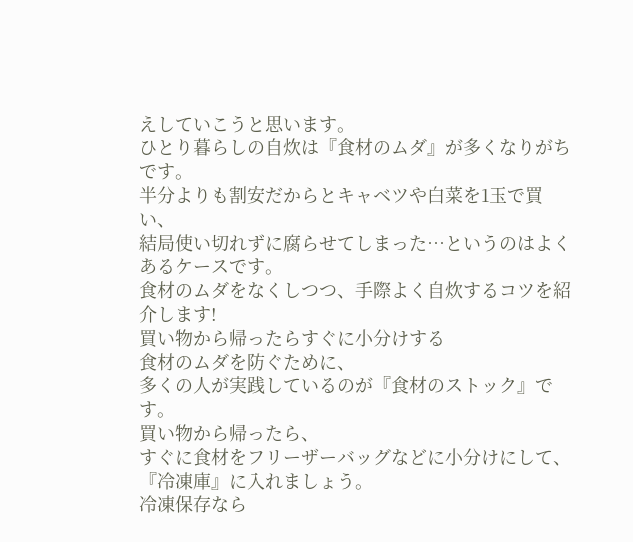えしていこうと思います。
ひとり暮らしの自炊は『食材のムダ』が多くなりがちです。
半分よりも割安だからとキャベツや白菜を1玉で買い、
結局使い切れずに腐らせてしまった…というのはよくあるケースです。
食材のムダをなくしつつ、手際よく自炊するコツを紹介します!
買い物から帰ったらすぐに小分けする
食材のムダを防ぐために、
多くの人が実践しているのが『食材のストック』です。
買い物から帰ったら、
すぐに食材をフリーザーバッグなどに小分けにして、
『冷凍庫』に入れましょう。
冷凍保存なら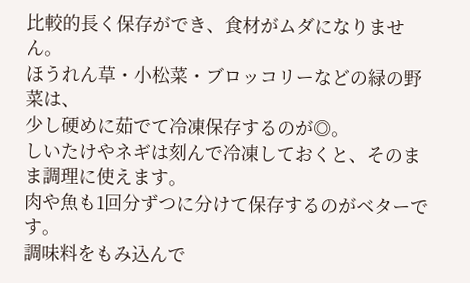比較的長く保存ができ、食材がムダになりません。
ほうれん草・小松菜・ブロッコリーなどの緑の野菜は、
少し硬めに茹でて冷凍保存するのが◎。
しいたけやネギは刻んで冷凍しておくと、そのまま調理に使えます。
肉や魚も1回分ずつに分けて保存するのがベターです。
調味料をもみ込んで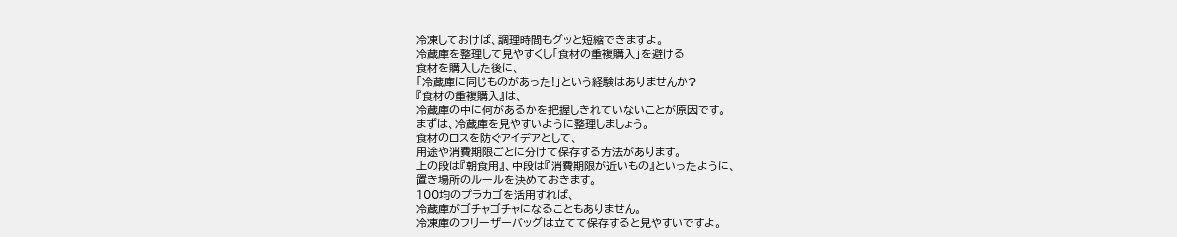冷凍しておけば、調理時間もグッと短縮できますよ。
冷蔵庫を整理して見やすくし「食材の重複購入」を避ける
食材を購入した後に、
「冷蔵庫に同じものがあった!」という経験はありませんか?
『食材の重複購入』は、
冷蔵庫の中に何があるかを把握しきれていないことが原因です。
まずは、冷蔵庫を見やすいように整理しましょう。
食材のロスを防ぐアイデアとして、
用途や消費期限ごとに分けて保存する方法があります。
上の段は『朝食用』、中段は『消費期限が近いもの』といったように、
置き場所のルールを決めておきます。
100均のプラカゴを活用すれば、
冷蔵庫がゴチャゴチャになることもありません。
冷凍庫のフリーザーバッグは立てて保存すると見やすいですよ。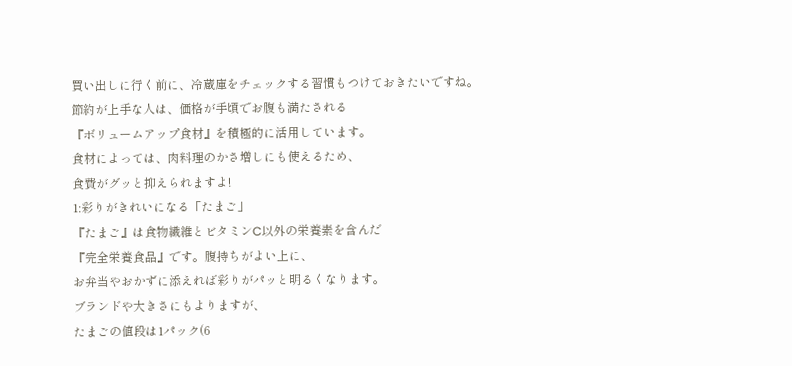買い出しに行く前に、冷蔵庫をチェックする習慣もつけておきたいですね。
節約が上手な人は、価格が手頃でお腹も満たされる
『ボリュームアップ食材』を積極的に活用しています。
食材によっては、肉料理のかさ増しにも使えるため、
食費がグッと抑えられますよ!
1:彩りがきれいになる「たまご」
『たまご』は食物繊維とビタミンC以外の栄養素を含んだ
『完全栄養食品』です。腹持ちがよい上に、
お弁当やおかずに添えれば彩りがパッと明るくなります。
ブランドや大きさにもよりますが、
たまごの値段は1パック(6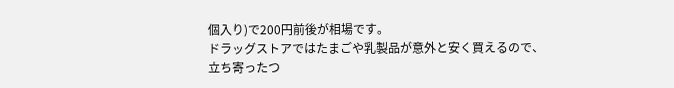個入り)で200円前後が相場です。
ドラッグストアではたまごや乳製品が意外と安く買えるので、
立ち寄ったつ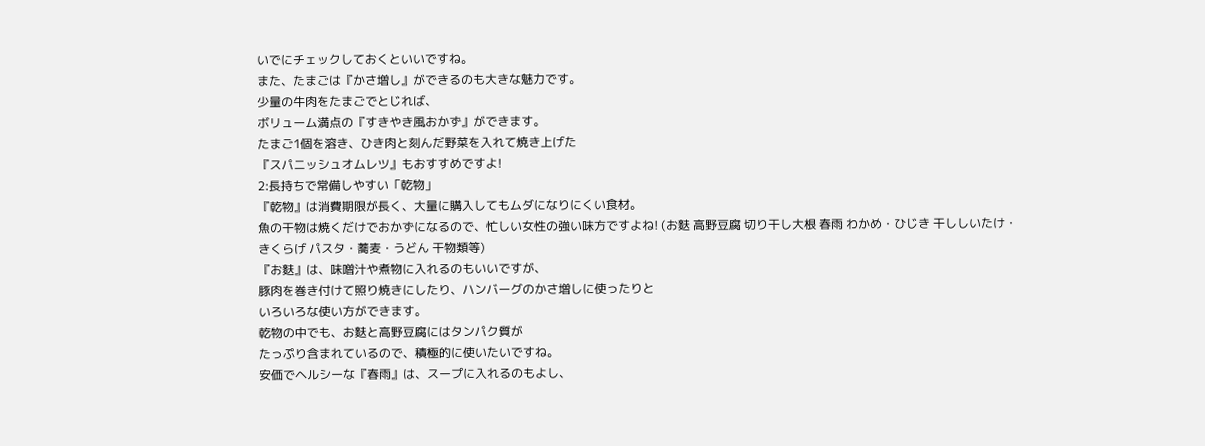いでにチェックしておくといいですね。
また、たまごは『かさ増し』ができるのも大きな魅力です。
少量の牛肉をたまごでとじれば、
ボリューム満点の『すきやき風おかず』ができます。
たまご1個を溶き、ひき肉と刻んだ野菜を入れて焼き上げた
『スパニッシュオムレツ』もおすすめですよ!
2:長持ちで常備しやすい「乾物」
『乾物』は消費期限が長く、大量に購入してもムダになりにくい食材。
魚の干物は焼くだけでおかずになるので、忙しい女性の強い味方ですよね! (お麩 高野豆腐 切り干し大根 春雨 わかめ・ひじき 干ししいたけ・
きくらげ パスタ・蕎麦・うどん 干物類等)
『お麩』は、味噌汁や煮物に入れるのもいいですが、
豚肉を巻き付けて照り焼きにしたり、ハンバーグのかさ増しに使ったりと
いろいろな使い方ができます。
乾物の中でも、お麩と高野豆腐にはタンパク質が
たっぷり含まれているので、積極的に使いたいですね。
安価でヘルシーな『春雨』は、スープに入れるのもよし、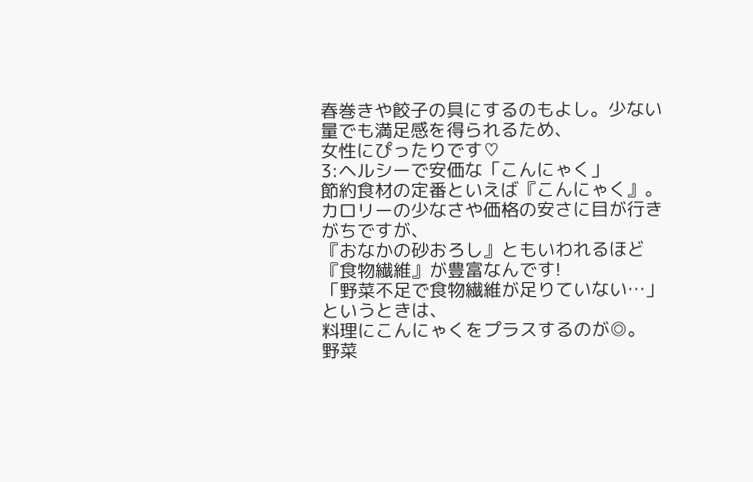春巻きや餃子の具にするのもよし。少ない量でも満足感を得られるため、
女性にぴったりです♡
3:ヘルシーで安価な「こんにゃく」
節約食材の定番といえば『こんにゃく』。
カロリーの少なさや価格の安さに目が行きがちですが、
『おなかの砂おろし』ともいわれるほど『食物繊維』が豊富なんです!
「野菜不足で食物繊維が足りていない…」というときは、
料理にこんにゃくをプラスするのが◎。
野菜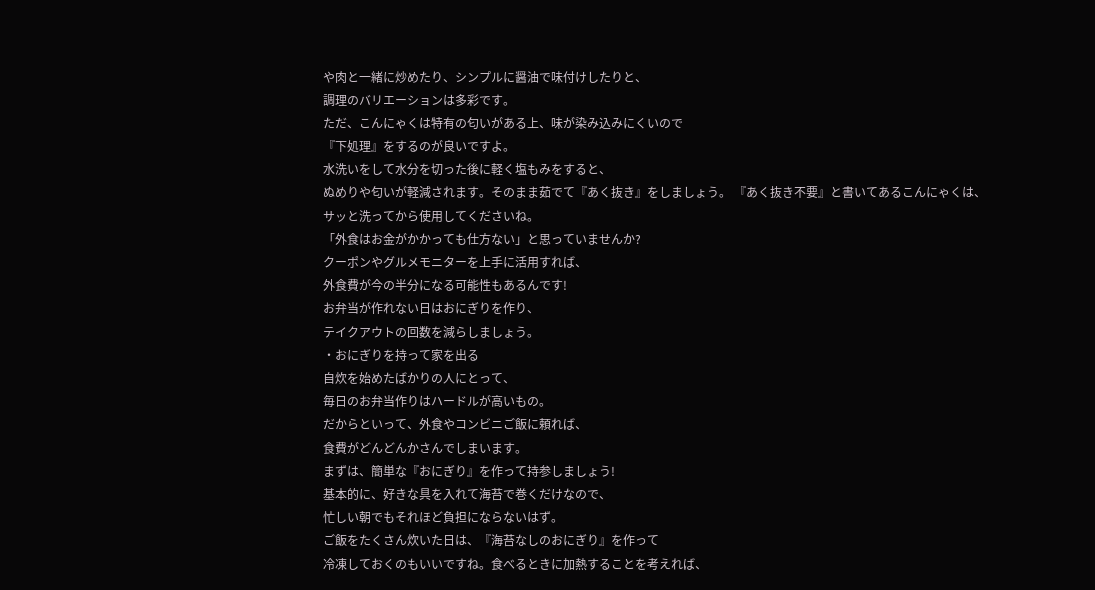や肉と一緒に炒めたり、シンプルに醤油で味付けしたりと、
調理のバリエーションは多彩です。
ただ、こんにゃくは特有の匂いがある上、味が染み込みにくいので
『下処理』をするのが良いですよ。
水洗いをして水分を切った後に軽く塩もみをすると、
ぬめりや匂いが軽減されます。そのまま茹でて『あく抜き』をしましょう。 『あく抜き不要』と書いてあるこんにゃくは、
サッと洗ってから使用してくださいね。
「外食はお金がかかっても仕方ない」と思っていませんか?
クーポンやグルメモニターを上手に活用すれば、
外食費が今の半分になる可能性もあるんです!
お弁当が作れない日はおにぎりを作り、
テイクアウトの回数を減らしましょう。
・おにぎりを持って家を出る
自炊を始めたばかりの人にとって、
毎日のお弁当作りはハードルが高いもの。
だからといって、外食やコンビニご飯に頼れば、
食費がどんどんかさんでしまいます。
まずは、簡単な『おにぎり』を作って持参しましょう!
基本的に、好きな具を入れて海苔で巻くだけなので、
忙しい朝でもそれほど負担にならないはず。
ご飯をたくさん炊いた日は、『海苔なしのおにぎり』を作って
冷凍しておくのもいいですね。食べるときに加熱することを考えれば、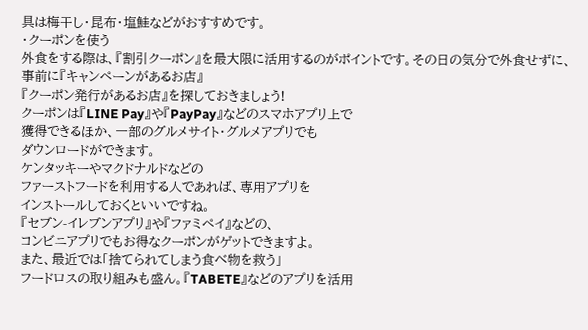具は梅干し・昆布・塩鮭などがおすすめです。
・クーポンを使う
外食をする際は、『割引クーポン』を最大限に活用するのがポイントです。その日の気分で外食せずに、事前に『キャンペーンがあるお店』
『クーポン発行があるお店』を探しておきましょう!
クーポンは『LINE Pay』や『PayPay』などのスマホアプリ上で
獲得できるほか、一部のグルメサイト・グルメアプリでも
ダウンロードができます。
ケンタッキーやマクドナルドなどの
ファーストフードを利用する人であれば、専用アプリを
インストールしておくといいですね。
『セブン-イレブンアプリ』や『ファミペイ』などの、
コンビニアプリでもお得なクーポンがゲットできますよ。
また、最近では「捨てられてしまう食べ物を救う」
フードロスの取り組みも盛ん。『TABETE』などのアプリを活用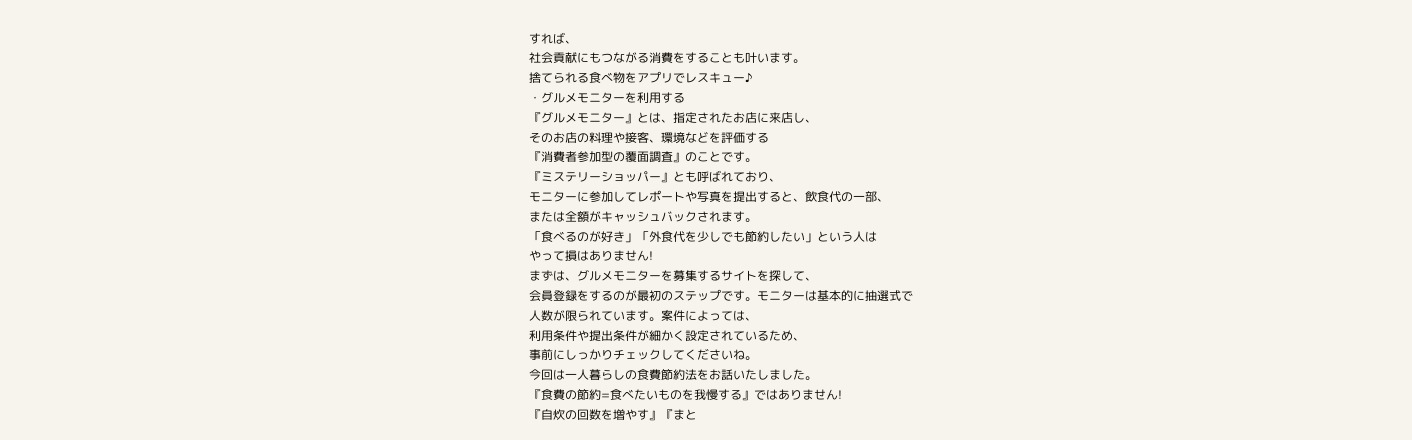すれば、
社会貢献にもつながる消費をすることも叶います。
捨てられる食べ物をアプリでレスキュー♪
・グルメモニターを利用する
『グルメモニター』とは、指定されたお店に来店し、
そのお店の料理や接客、環境などを評価する
『消費者参加型の覆面調査』のことです。
『ミステリーショッパー』とも呼ばれており、
モニターに参加してレポートや写真を提出すると、飲食代の一部、
または全額がキャッシュバックされます。
「食べるのが好き」「外食代を少しでも節約したい」という人は
やって損はありません!
まずは、グルメモニターを募集するサイトを探して、
会員登録をするのが最初のステップです。モニターは基本的に抽選式で
人数が限られています。案件によっては、
利用条件や提出条件が細かく設定されているため、
事前にしっかりチェックしてくださいね。
今回は一人暮らしの食費節約法をお話いたしました。
『食費の節約=食べたいものを我慢する』ではありません!
『自炊の回数を増やす』『まと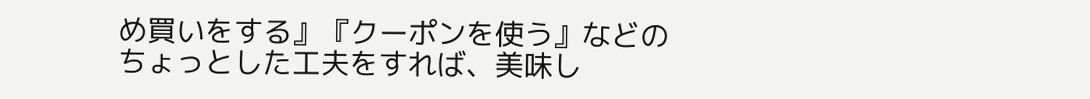め買いをする』『クーポンを使う』などの
ちょっとした工夫をすれば、美味し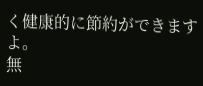く健康的に節約ができますよ。
無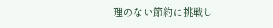理のない節約に挑戦し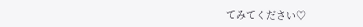てみてください♡